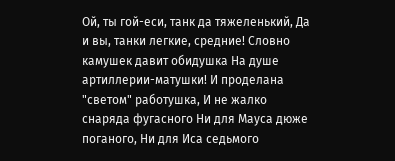Ой, ты гой-еси, танк да тяжеленький, Да и вы, танки легкие, средние! Словно камушек давит обидушка На душе артиллерии-матушки! И проделана "светом" работушка, И не жалко снаряда фугасного Ни для Мауса дюже поганого, Ни для Иса седьмого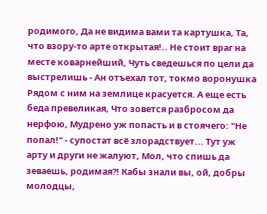родимого, Да не видима вами та картушка, Та, что взору-то арте открытая!.. Не стоит враг на месте коварнейший, Чуть сведешься по цели да выстрелишь - Ан отъехал тот, токмо воронушка Рядом с ним на землице красуется. А еще есть беда превеликая, Что зовется разбросом да нерфою, Мудрено уж попасть и в стоячего: "Не попал!" - супостат всё злорадствует... Тут уж арту и други не жалуют, Мол, что спишь да зеваешь, родимая?! Кабы знали вы, ой, добры молодцы,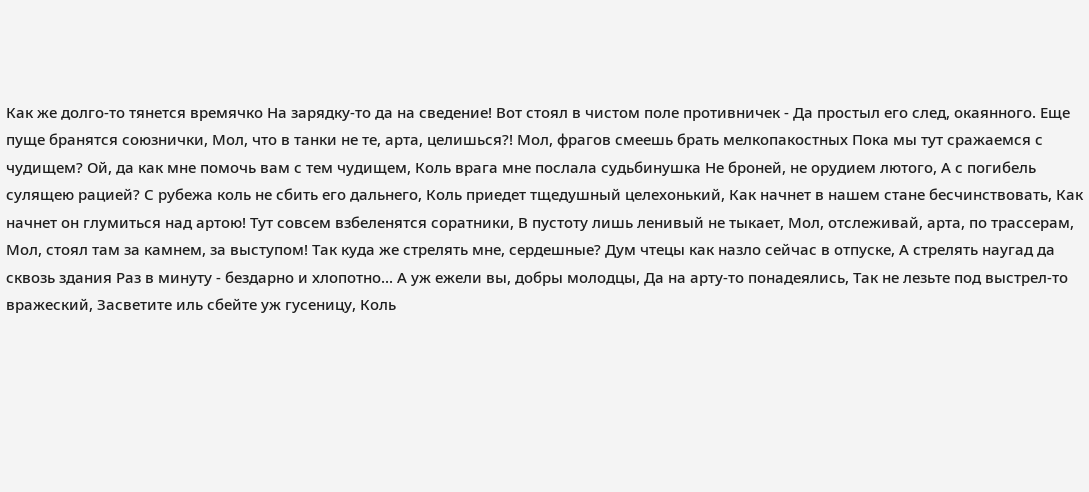Как же долго-то тянется времячко На зарядку-то да на сведение! Вот стоял в чистом поле противничек - Да простыл его след, окаянного. Еще пуще бранятся союзнички, Мол, что в танки не те, арта, целишься?! Мол, фрагов смеешь брать мелкопакостных Пока мы тут сражаемся с чудищем? Ой, да как мне помочь вам с тем чудищем, Коль врага мне послала судьбинушка Не броней, не орудием лютого, А с погибель сулящею рацией? С рубежа коль не сбить его дальнего, Коль приедет тщедушный целехонький, Как начнет в нашем стане бесчинствовать, Как начнет он глумиться над артою! Тут совсем взбеленятся соратники, В пустоту лишь ленивый не тыкает, Мол, отслеживай, арта, по трассерам, Мол, стоял там за камнем, за выступом! Так куда же стрелять мне, сердешные? Дум чтецы как назло сейчас в отпуске, А стрелять наугад да сквозь здания Раз в минуту - бездарно и хлопотно... А уж ежели вы, добры молодцы, Да на арту-то понадеялись, Так не лезьте под выстрел-то вражеский, Засветите иль сбейте уж гусеницу, Коль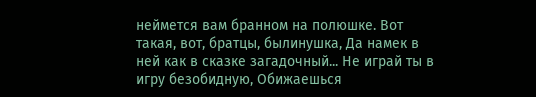неймется вам бранном на полюшке. Вот такая, вот, братцы, былинушка, Да намек в ней как в сказке загадочный... Не играй ты в игру безобидную, Обижаешься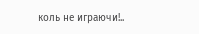коль не играючи!..